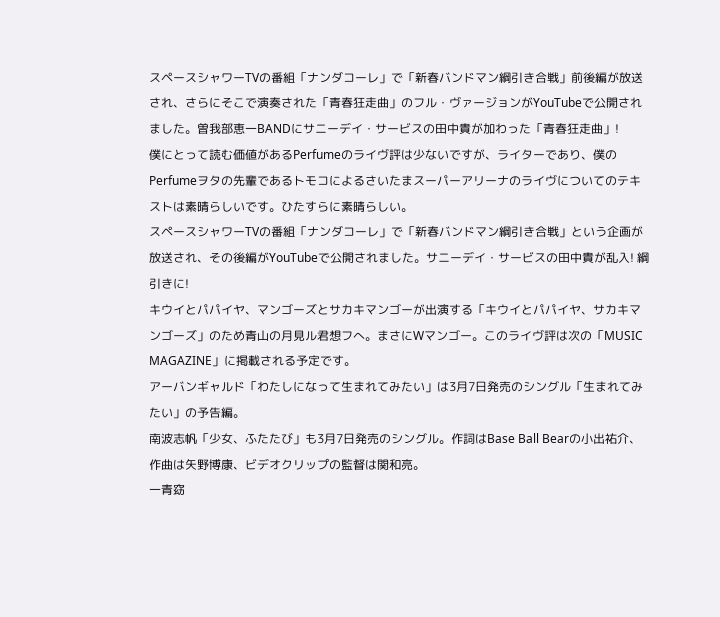スペースシャワーTVの番組「ナンダコーレ」で「新春バンドマン綱引き合戦」前後編が放送され、さらにそこで演奏された「青春狂走曲」のフル・ヴァージョンがYouTubeで公開されました。曽我部恵一BANDにサニーデイ・サービスの田中貴が加わった「青春狂走曲」!
僕にとって読む価値があるPerfumeのライヴ評は少ないですが、ライターであり、僕のPerfumeヲタの先輩であるトモコによるさいたまスーパーアリーナのライヴについてのテキストは素晴らしいです。ひたすらに素晴らしい。
スペースシャワーTVの番組「ナンダコーレ」で「新春バンドマン綱引き合戦」という企画が放送され、その後編がYouTubeで公開されました。サニーデイ・サービスの田中貴が乱入! 綱引きに!
キウイとパパイヤ、マンゴーズとサカキマンゴーが出演する「キウイとパパイヤ、サカキマンゴーズ」のため青山の月見ル君想フへ。まさにWマンゴー。このライヴ評は次の「MUSIC MAGAZINE」に掲載される予定です。
アーバンギャルド「わたしになって生まれてみたい」は3月7日発売のシングル「生まれてみたい」の予告編。
南波志帆「少女、ふたたび」も3月7日発売のシングル。作詞はBase Ball Bearの小出祐介、作曲は矢野博康、ビデオクリップの監督は関和亮。
一青窈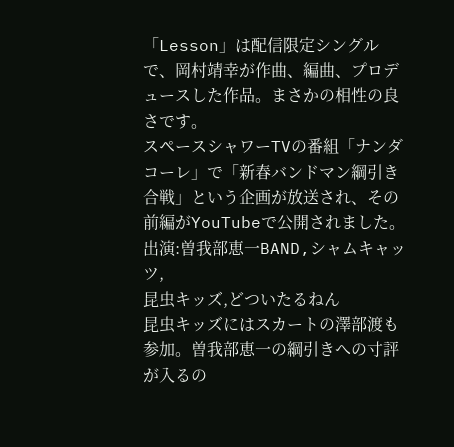「Lesson」は配信限定シングルで、岡村靖幸が作曲、編曲、プロデュースした作品。まさかの相性の良さです。
スペースシャワーTVの番組「ナンダコーレ」で「新春バンドマン綱引き合戦」という企画が放送され、その前編がYouTubeで公開されました。
出演:曽我部恵一BAND,シャムキャッツ,
昆虫キッズ,どついたるねん
昆虫キッズにはスカートの澤部渡も参加。曽我部恵一の綱引きへの寸評が入るの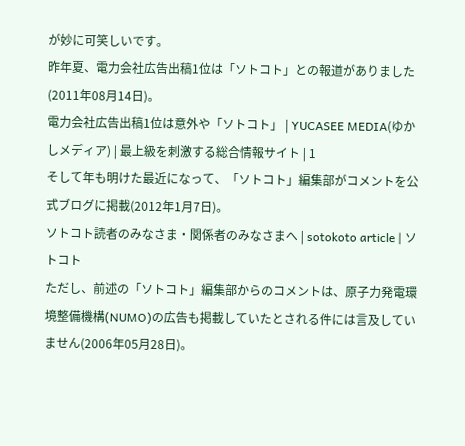が妙に可笑しいです。
昨年夏、電力会社広告出稿1位は「ソトコト」との報道がありました(2011年08月14日)。
電力会社広告出稿1位は意外や「ソトコト」 | YUCASEE MEDIA(ゆかしメディア) | 最上級を刺激する総合情報サイト | 1
そして年も明けた最近になって、「ソトコト」編集部がコメントを公式ブログに掲載(2012年1月7日)。
ソトコト読者のみなさま・関係者のみなさまへ | sotokoto article | ソトコト
ただし、前述の「ソトコト」編集部からのコメントは、原子力発電環境整備機構(NUMO)の広告も掲載していたとされる件には言及していません(2006年05月28日)。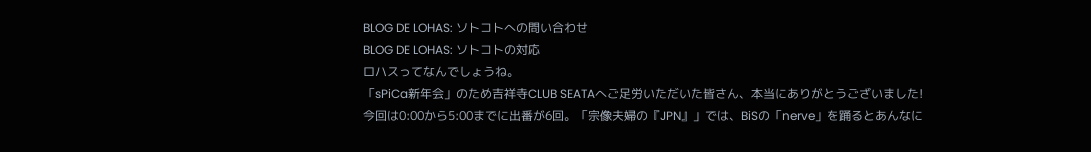BLOG DE LOHAS: ソトコトへの問い合わせ
BLOG DE LOHAS: ソトコトの対応
ロハスってなんでしょうね。
「sPiCa新年会」のため吉祥寺CLUB SEATAへご足労いただいた皆さん、本当にありがとうございました!
今回は0:00から5:00までに出番が6回。「宗像夫婦の『JPN』」では、BiSの「nerve」を踊るとあんなに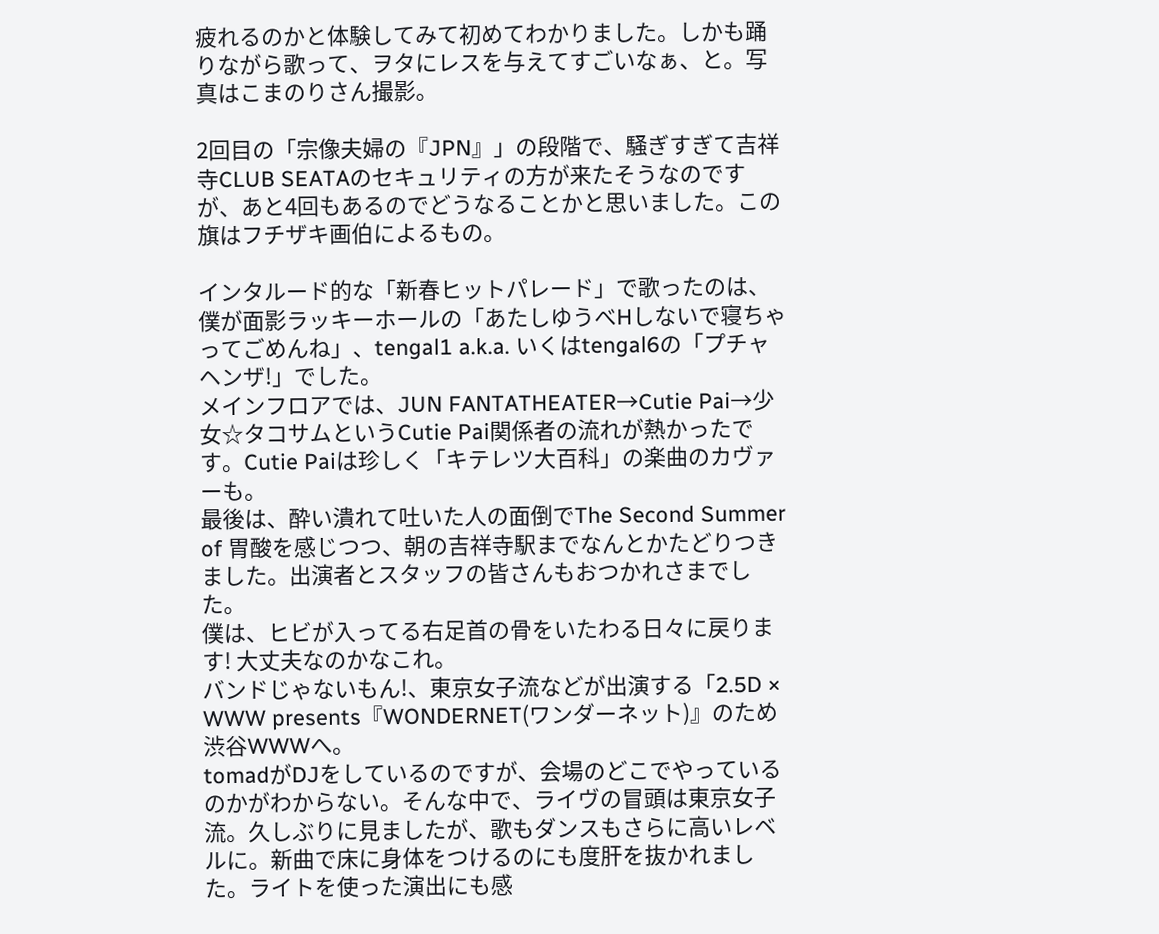疲れるのかと体験してみて初めてわかりました。しかも踊りながら歌って、ヲタにレスを与えてすごいなぁ、と。写真はこまのりさん撮影。

2回目の「宗像夫婦の『JPN』」の段階で、騒ぎすぎて吉祥寺CLUB SEATAのセキュリティの方が来たそうなのですが、あと4回もあるのでどうなることかと思いました。この旗はフチザキ画伯によるもの。

インタルード的な「新春ヒットパレード」で歌ったのは、僕が面影ラッキーホールの「あたしゆうべHしないで寝ちゃってごめんね」、tengal1 a.k.a. いくはtengal6の「プチャヘンザ!」でした。
メインフロアでは、JUN FANTATHEATER→Cutie Pai→少女☆タコサムというCutie Pai関係者の流れが熱かったです。Cutie Paiは珍しく「キテレツ大百科」の楽曲のカヴァーも。
最後は、酔い潰れて吐いた人の面倒でThe Second Summer of 胃酸を感じつつ、朝の吉祥寺駅までなんとかたどりつきました。出演者とスタッフの皆さんもおつかれさまでした。
僕は、ヒビが入ってる右足首の骨をいたわる日々に戻ります! 大丈夫なのかなこれ。
バンドじゃないもん!、東京女子流などが出演する「2.5D × WWW presents『WONDERNET(ワンダーネット)』のため渋谷WWWへ。
tomadがDJをしているのですが、会場のどこでやっているのかがわからない。そんな中で、ライヴの冒頭は東京女子流。久しぶりに見ましたが、歌もダンスもさらに高いレベルに。新曲で床に身体をつけるのにも度肝を抜かれました。ライトを使った演出にも感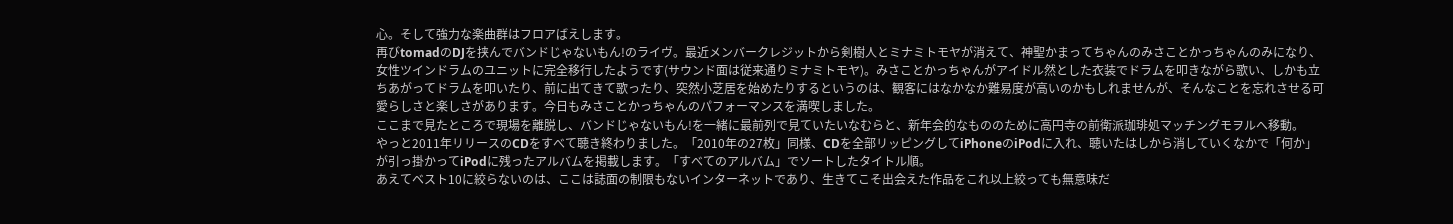心。そして強力な楽曲群はフロアばえします。
再びtomadのDJを挟んでバンドじゃないもん!のライヴ。最近メンバークレジットから剣樹人とミナミトモヤが消えて、神聖かまってちゃんのみさことかっちゃんのみになり、女性ツインドラムのユニットに完全移行したようです(サウンド面は従来通りミナミトモヤ)。みさことかっちゃんがアイドル然とした衣装でドラムを叩きながら歌い、しかも立ちあがってドラムを叩いたり、前に出てきて歌ったり、突然小芝居を始めたりするというのは、観客にはなかなか難易度が高いのかもしれませんが、そんなことを忘れさせる可愛らしさと楽しさがあります。今日もみさことかっちゃんのパフォーマンスを満喫しました。
ここまで見たところで現場を離脱し、バンドじゃないもん!を一緒に最前列で見ていたいなむらと、新年会的なもののために高円寺の前衛派珈琲処マッチングモヲルへ移動。
やっと2011年リリースのCDをすべて聴き終わりました。「2010年の27枚」同様、CDを全部リッピングしてiPhoneのiPodに入れ、聴いたはしから消していくなかで「何か」が引っ掛かってiPodに残ったアルバムを掲載します。「すべてのアルバム」でソートしたタイトル順。
あえてベスト10に絞らないのは、ここは誌面の制限もないインターネットであり、生きてこそ出会えた作品をこれ以上絞っても無意味だ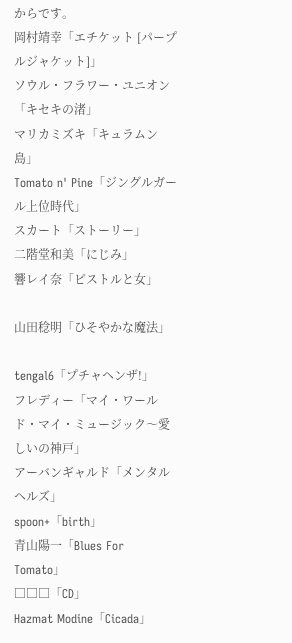からです。
岡村靖幸「エチケット [パープルジャケット]」
ソウル・フラワー・ユニオン「キセキの渚」
マリカミズキ「キュラムン島」
Tomato n' Pine「ジングルガール上位時代」
スカート「ストーリー」
二階堂和美「にじみ」
響レイ奈「ピストルと女」

山田稔明「ひそやかな魔法」

tengal6「プチャヘンザ!」
フレディー「マイ・ワールド・マイ・ミュージック〜愛しいの神戸」
アーバンギャルド「メンタルヘルズ」
spoon+「birth」
青山陽一「Blues For Tomato」
□□□「CD」
Hazmat Modine「Cicada」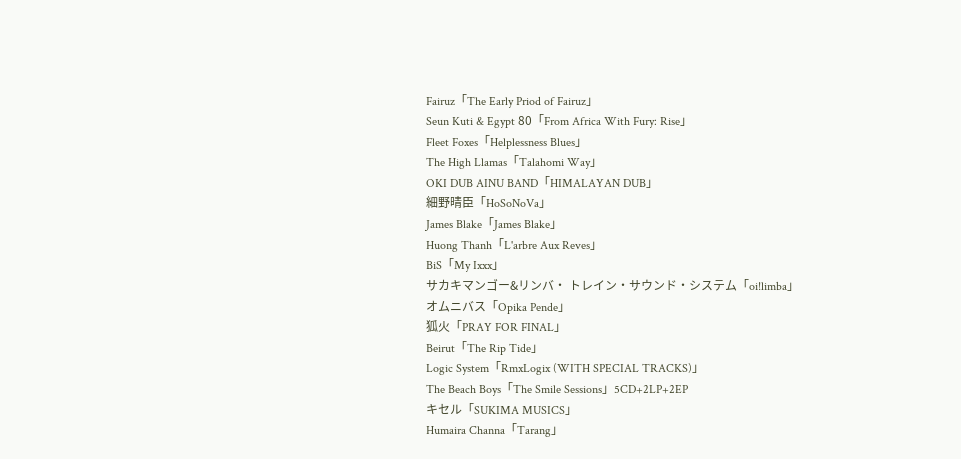Fairuz「The Early Priod of Fairuz」
Seun Kuti & Egypt 80「From Africa With Fury: Rise」
Fleet Foxes「Helplessness Blues」
The High Llamas「Talahomi Way」
OKI DUB AINU BAND「HIMALAYAN DUB」
細野晴臣「HoSoNoVa」
James Blake「James Blake」
Huong Thanh「L'arbre Aux Reves」
BiS「My Ixxx」
サカキマンゴー&リンバ・ トレイン・サウンド・システム「oi!limba」
オムニバス「Opika Pende」
狐火「PRAY FOR FINAL」
Beirut「The Rip Tide」
Logic System「RmxLogix (WITH SPECIAL TRACKS)」
The Beach Boys「The Smile Sessions」5CD+2LP+2EP
キセル「SUKIMA MUSICS」
Humaira Channa「Tarang」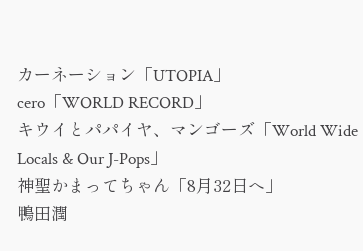カーネーション「UTOPIA」
cero「WORLD RECORD」
キウイとパパイヤ、マンゴーズ「World Wide Locals & Our J-Pops」
神聖かまってちゃん「8月32日へ」
鴨田潤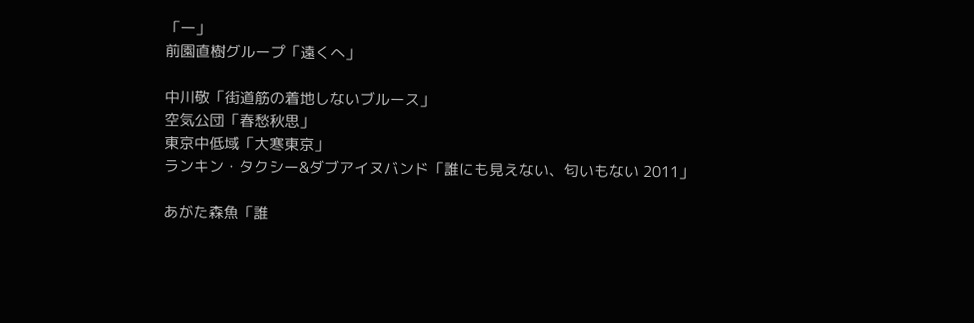「一」
前園直樹グループ「遠くへ」

中川敬「街道筋の着地しないブルース」
空気公団「春愁秋思」
東京中低域「大寒東京」
ランキン・タクシー&ダブアイヌバンド「誰にも見えない、匂いもない 2011」

あがた森魚「誰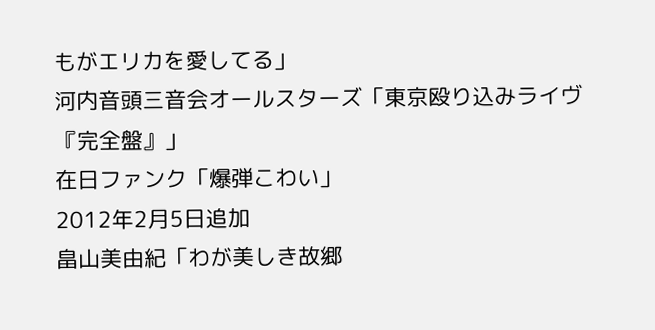もがエリカを愛してる」
河内音頭三音会オールスターズ「東京殴り込みライヴ『完全盤』」
在日ファンク「爆弾こわい」
2012年2月5日追加
畠山美由紀「わが美しき故郷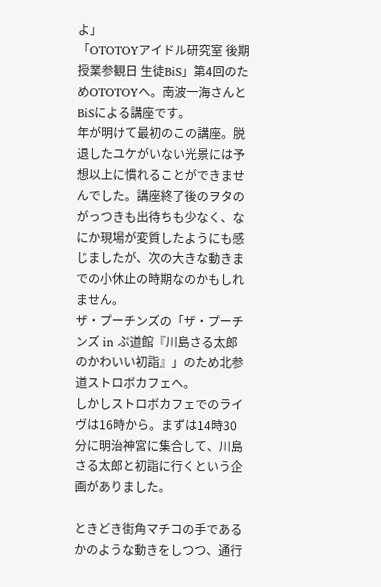よ」
「OTOTOYアイドル研究室 後期授業参観日 生徒BiS」第4回のためOTOTOYへ。南波一海さんとBiSによる講座です。
年が明けて最初のこの講座。脱退したユケがいない光景には予想以上に慣れることができませんでした。講座終了後のヲタのがっつきも出待ちも少なく、なにか現場が変質したようにも感じましたが、次の大きな動きまでの小休止の時期なのかもしれません。
ザ・プーチンズの「ザ・プーチンズ in ぷ道館『川島さる太郎のかわいい初詣』」のため北参道ストロボカフェへ。
しかしストロボカフェでのライヴは16時から。まずは14時30分に明治神宮に集合して、川島さる太郎と初詣に行くという企画がありました。

ときどき街角マチコの手であるかのような動きをしつつ、通行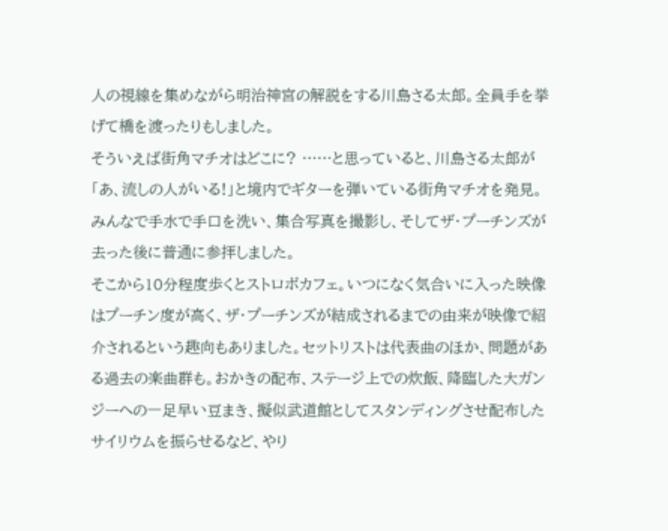人の視線を集めながら明治神宮の解説をする川島さる太郎。全員手を挙げて橋を渡ったりもしました。
そういえば街角マチオはどこに? ……と思っていると、川島さる太郎が「あ、流しの人がいる!」と境内でギターを弾いている街角マチオを発見。みんなで手水で手口を洗い、集合写真を撮影し、そしてザ・プーチンズが去った後に普通に参拝しました。
そこから10分程度歩くとストロボカフェ。いつになく気合いに入った映像はプーチン度が高く、ザ・プーチンズが結成されるまでの由来が映像で紹介されるという趣向もありました。セットリストは代表曲のほか、問題がある過去の楽曲群も。おかきの配布、ステージ上での炊飯、降臨した大ガンジーへの一足早い豆まき、擬似武道館としてスタンディングさせ配布したサイリウムを振らせるなど、やり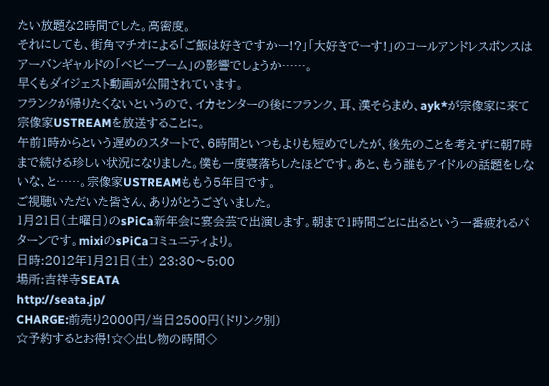たい放題な2時間でした。高密度。
それにしても、街角マチオによる「ご飯は好きですかー!?」「大好きでーす!」のコールアンドレスポンスはアーバンギャルドの「ベビーブーム」の影響でしょうか……。
早くもダイジェスト動画が公開されています。
フランクが帰りたくないというので、イカセンターの後にフランク、耳、漢そらまめ、ayk*が宗像家に来て宗像家USTREAMを放送することに。
午前1時からという遅めのスタートで、6時間といつもよりも短めでしたが、後先のことを考えずに朝7時まで続ける珍しい状況になりました。僕も一度寝落ちしたほどです。あと、もう誰もアイドルの話題をしないな、と……。宗像家USTREAMももう5年目です。
ご視聴いただいた皆さん、ありがとうございました。
1月21日(土曜日)のsPiCa新年会に宴会芸で出演します。朝まで1時間ごとに出るという一番疲れるパターンです。mixiのsPiCaコミュニティより。
日時:2012年1月21日(土) 23:30〜5:00
場所:吉祥寺SEATA
http://seata.jp/
CHARGE:前売り2000円/当日2500円(ドリンク別)
☆予約するとお得!☆◇出し物の時間◇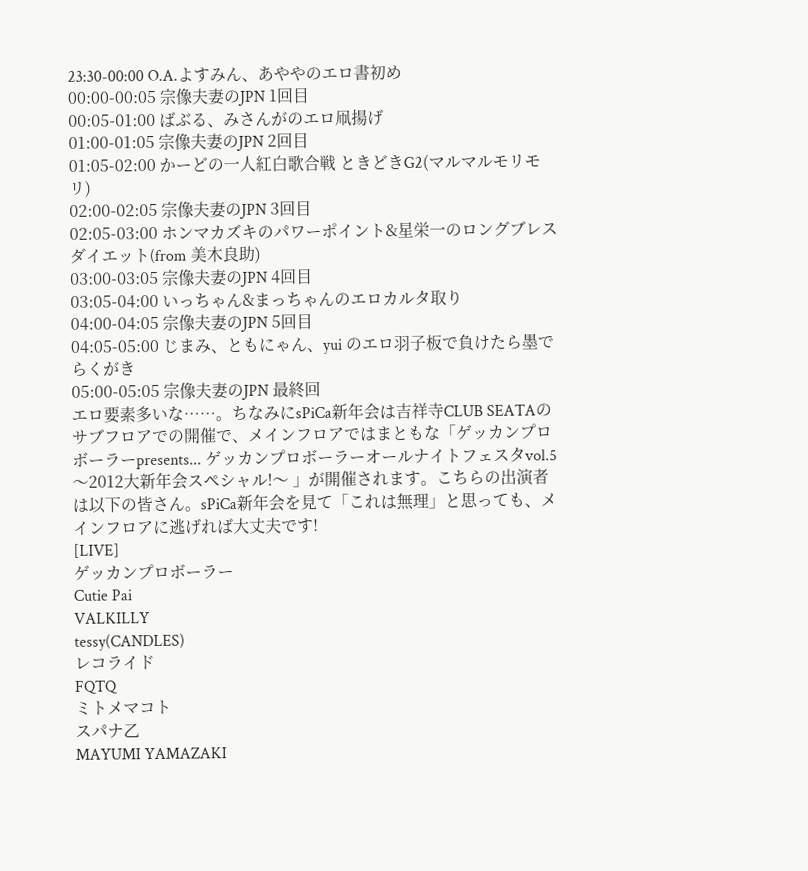23:30-00:00 O.A.よすみん、あややのエロ書初め
00:00-00:05 宗像夫妻のJPN 1回目
00:05-01:00 ばぶる、みさんがのエロ凧揚げ
01:00-01:05 宗像夫妻のJPN 2回目
01:05-02:00 かーどの一人紅白歌合戦 ときどきG2(マルマルモリモリ)
02:00-02:05 宗像夫妻のJPN 3回目
02:05-03:00 ホンマカズキのパワーポイント&星栄一のロングブレスダイエット(from 美木良助)
03:00-03:05 宗像夫妻のJPN 4回目
03:05-04:00 いっちゃん&まっちゃんのエロカルタ取り
04:00-04:05 宗像夫妻のJPN 5回目
04:05-05:00 じまみ、ともにゃん、yui のエロ羽子板で負けたら墨でらくがき
05:00-05:05 宗像夫妻のJPN 最終回
エロ要素多いな……。ちなみにsPiCa新年会は吉祥寺CLUB SEATAのサブフロアでの開催で、メインフロアではまともな「ゲッカンプロボーラーpresents... ゲッカンプロボーラーオールナイトフェスタvol.5 〜2012大新年会スペシャル!〜 」が開催されます。こちらの出演者は以下の皆さん。sPiCa新年会を見て「これは無理」と思っても、メインフロアに逃げれば大丈夫です!
[LIVE]
ゲッカンプロボーラー
Cutie Pai
VALKILLY
tessy(CANDLES)
レコライド
FQTQ
ミトメマコト
スパナ乙
MAYUMI YAMAZAKI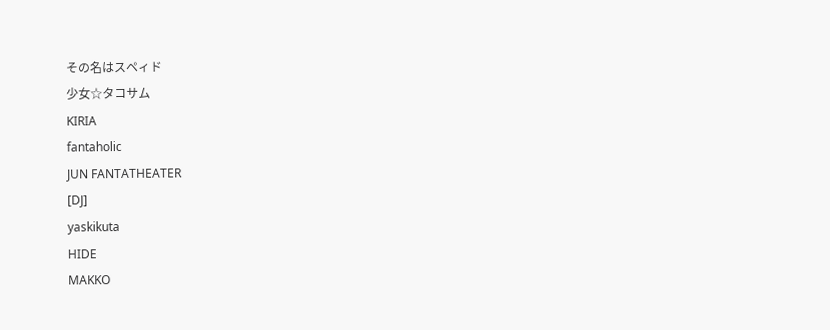その名はスペィド
少女☆タコサム
KIRIA
fantaholic
JUN FANTATHEATER
[DJ]
yaskikuta
HIDE
MAKKO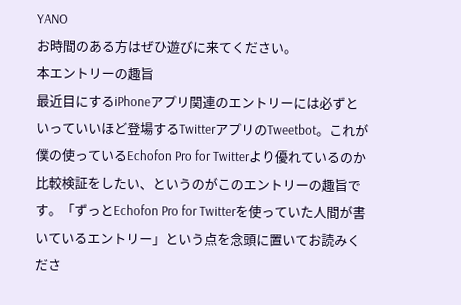YANO
お時間のある方はぜひ遊びに来てください。
本エントリーの趣旨
最近目にするiPhoneアプリ関連のエントリーには必ずといっていいほど登場するTwitterアプリのTweetbot。これが僕の使っているEchofon Pro for Twitterより優れているのか比較検証をしたい、というのがこのエントリーの趣旨です。「ずっとEchofon Pro for Twitterを使っていた人間が書いているエントリー」という点を念頭に置いてお読みくださ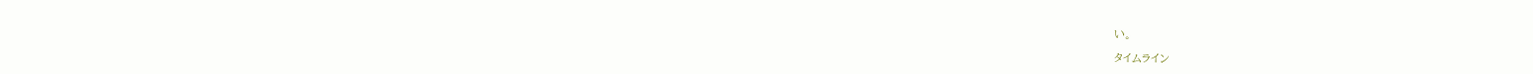い。

タイムライン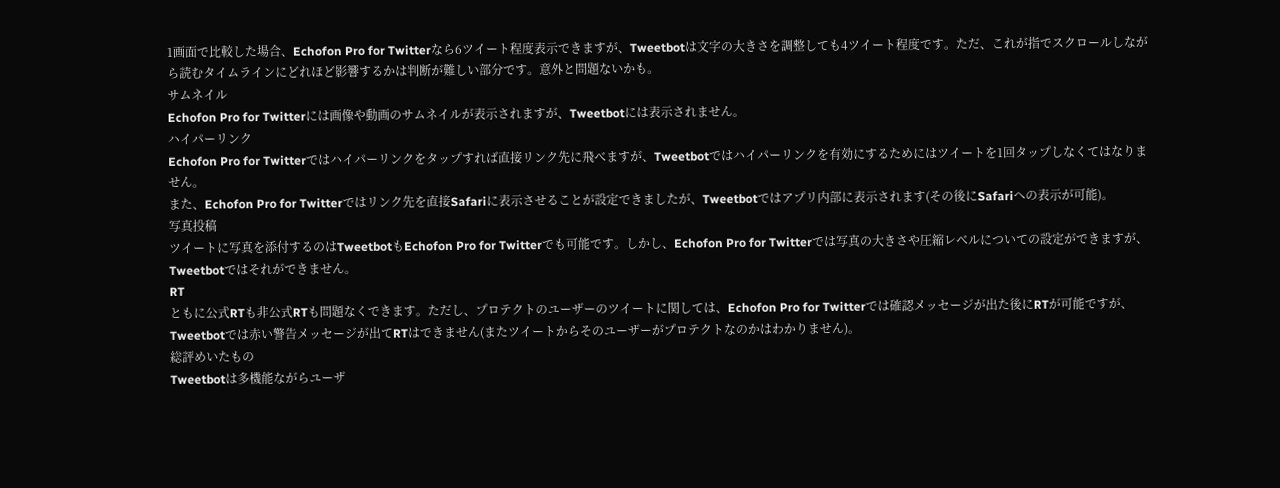1画面で比較した場合、Echofon Pro for Twitterなら6ツイート程度表示できますが、Tweetbotは文字の大きさを調整しても4ツイート程度です。ただ、これが指でスクロールしながら読むタイムラインにどれほど影響するかは判断が難しい部分です。意外と問題ないかも。
サムネイル
Echofon Pro for Twitterには画像や動画のサムネイルが表示されますが、Tweetbotには表示されません。
ハイパーリンク
Echofon Pro for Twitterではハイパーリンクをタップすれば直接リンク先に飛べますが、Tweetbotではハイパーリンクを有効にするためにはツイートを1回タップしなくてはなりません。
また、Echofon Pro for Twitterではリンク先を直接Safariに表示させることが設定できましたが、Tweetbotではアプリ内部に表示されます(その後にSafariへの表示が可能)。
写真投稿
ツイートに写真を添付するのはTweetbotもEchofon Pro for Twitterでも可能です。しかし、Echofon Pro for Twitterでは写真の大きさや圧縮レベルについての設定ができますが、Tweetbotではそれができません。
RT
ともに公式RTも非公式RTも問題なくできます。ただし、プロテクトのユーザーのツイートに関しては、Echofon Pro for Twitterでは確認メッセージが出た後にRTが可能ですが、Tweetbotでは赤い警告メッセージが出てRTはできません(またツイートからそのユーザーがプロテクトなのかはわかりません)。
総評めいたもの
Tweetbotは多機能ながらユーザ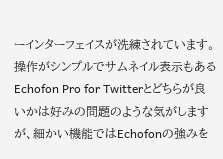ーインターフェイスが洗練されています。操作がシンプルでサムネイル表示もあるEchofon Pro for Twitterとどちらが良いかは好みの問題のような気がしますが、細かい機能ではEchofonの強みを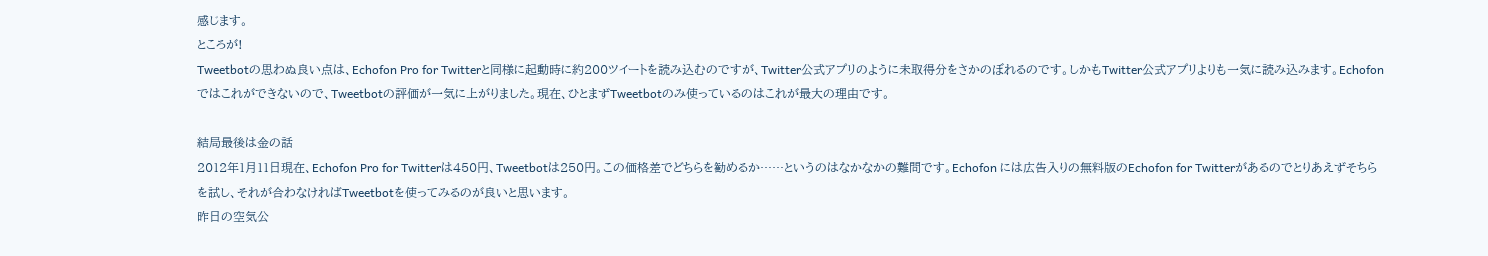感じます。
ところが!
Tweetbotの思わぬ良い点は、Echofon Pro for Twitterと同様に起動時に約200ツイートを読み込むのですが、Twitter公式アプリのように未取得分をさかのぼれるのです。しかもTwitter公式アプリよりも一気に読み込みます。Echofonではこれができないので、Tweetbotの評価が一気に上がりました。現在、ひとまずTweetbotのみ使っているのはこれが最大の理由です。

結局最後は金の話
2012年1月11日現在、Echofon Pro for Twitterは450円、Tweetbotは250円。この価格差でどちらを勧めるか……というのはなかなかの難問です。Echofon には広告入りの無料版のEchofon for Twitterがあるのでとりあえずそちらを試し、それが合わなければTweetbotを使ってみるのが良いと思います。
昨日の空気公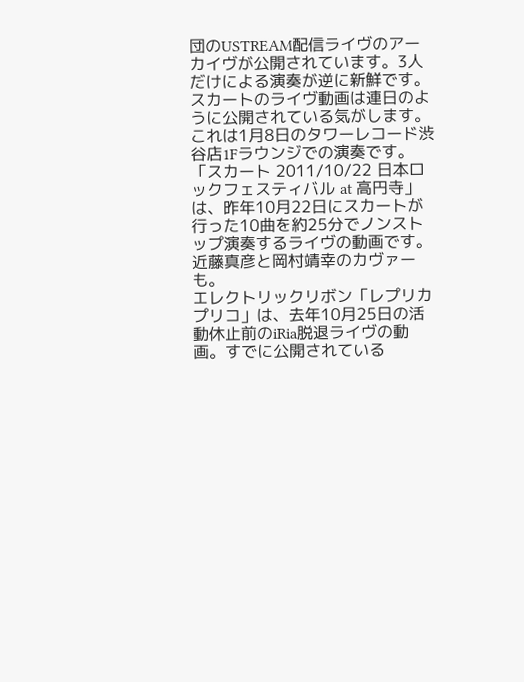団のUSTREAM配信ライヴのアーカイヴが公開されています。3人だけによる演奏が逆に新鮮です。
スカートのライヴ動画は連日のように公開されている気がします。これは1月8日のタワーレコード渋谷店1Fラウンジでの演奏です。
「スカート 2011/10/22 日本ロックフェスティバル at 高円寺」は、昨年10月22日にスカートが行った10曲を約25分でノンストップ演奏するライヴの動画です。近藤真彦と岡村靖幸のカヴァーも。
エレクトリックリボン「レプリカプリコ」は、去年10月25日の活動休止前のiRia脱退ライヴの動画。すでに公開されている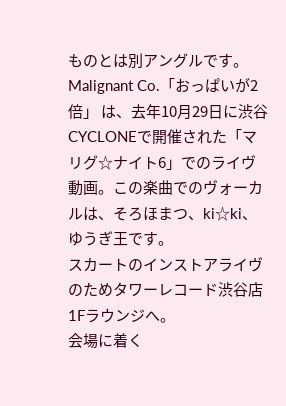ものとは別アングルです。
Malignant Co.「おっぱいが2倍」 は、去年10月29日に渋谷CYCLONEで開催された「マリグ☆ナイト6」でのライヴ動画。この楽曲でのヴォーカルは、そろほまつ、ki☆ki、ゆうぎ王です。
スカートのインストアライヴのためタワーレコード渋谷店1Fラウンジへ。
会場に着く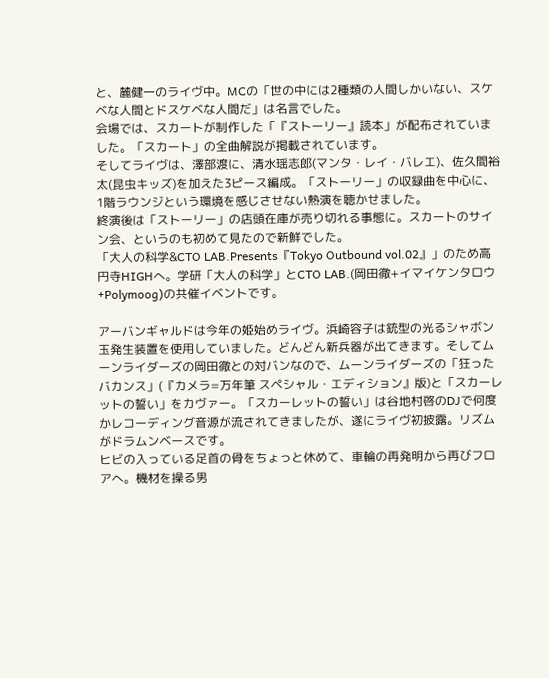と、麓健一のライヴ中。MCの「世の中には2種類の人間しかいない、スケベな人間とドスケベな人間だ」は名言でした。
会場では、スカートが制作した「『ストーリー』読本」が配布されていました。「スカート」の全曲解説が掲載されています。
そしてライヴは、澤部渡に、清水瑶志郎(マンタ・レイ・バレエ)、佐久間裕太(昆虫キッズ)を加えた3ピース編成。「ストーリー」の収録曲を中心に、1階ラウンジという環境を感じさせない熱演を聴かせました。
終演後は「ストーリー」の店頭在庫が売り切れる事態に。スカートのサイン会、というのも初めて見たので新鮮でした。
「大人の科学&CTO LAB.Presents『Tokyo Outbound vol.02』」のため高円寺HIGHへ。学研「大人の科学」とCTO LAB.(岡田徹+イマイケンタロウ+Polymoog)の共催イベントです。

アーバンギャルドは今年の姫始めライヴ。浜崎容子は銃型の光るシャボン玉発生装置を使用していました。どんどん新兵器が出てきます。そしてムーンライダーズの岡田徹との対バンなので、ムーンライダーズの「狂ったバカンス」(『カメラ=万年筆 スペシャル・エディション』版)と「スカーレットの誓い」をカヴァー。「スカーレットの誓い」は谷地村啓のDJで何度かレコーディング音源が流されてきましたが、遂にライヴ初披露。リズムがドラムンベースです。
ヒビの入っている足首の骨をちょっと休めて、車輪の再発明から再びフロアへ。機材を操る男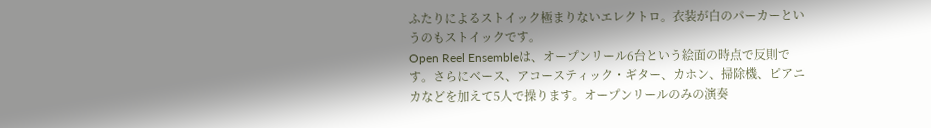ふたりによるストイック極まりないエレクトロ。衣装が白のパーカーというのもストイックです。
Open Reel Ensembleは、オープンリール6台という絵面の時点で反則です。さらにベース、アコースティック・ギター、カホン、掃除機、ピアニカなどを加えて5人で操ります。オープンリールのみの演奏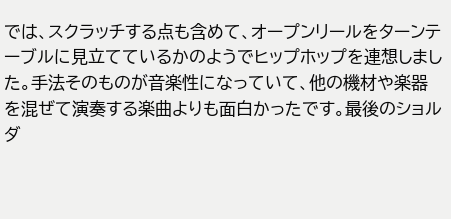では、スクラッチする点も含めて、オープンリールをターンテーブルに見立てているかのようでヒップホップを連想しました。手法そのものが音楽性になっていて、他の機材や楽器を混ぜて演奏する楽曲よりも面白かったです。最後のショルダ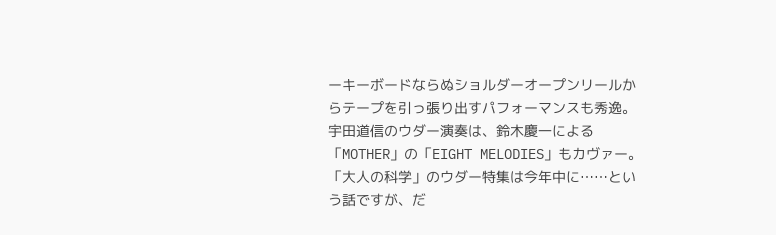ーキーボードならぬショルダーオープンリールからテープを引っ張り出すパフォーマンスも秀逸。
宇田道信のウダー演奏は、鈴木慶一による「MOTHER」の「EIGHT MELODIES」もカヴァー。「大人の科学」のウダー特集は今年中に……という話ですが、だ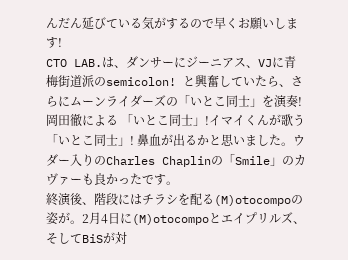んだん延びている気がするので早くお願いします!
CTO LAB.は、ダンサーにジーニアス、VJに青梅街道派のsemicolon! と興奮していたら、さらにムーンライダーズの「いとこ同士」を演奏! 岡田徹による 「いとこ同士」!イマイくんが歌う「いとこ同士」! 鼻血が出るかと思いました。ウダー入りのCharles Chaplinの「Smile」のカヴァーも良かったです。
終演後、階段にはチラシを配る(M)otocompoの姿が。2月4日に(M)otocompoとエイプリルズ、そしてBiSが対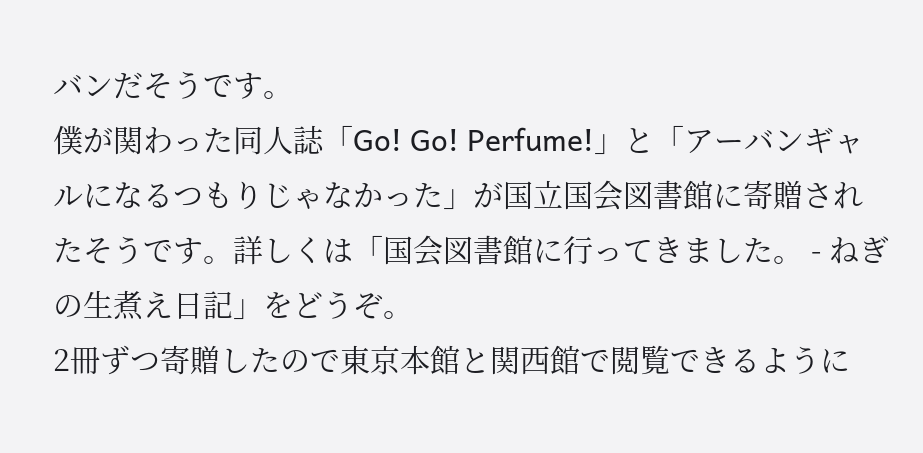バンだそうです。
僕が関わった同人誌「Go! Go! Perfume!」と「アーバンギャルになるつもりじゃなかった」が国立国会図書館に寄贈されたそうです。詳しくは「国会図書館に行ってきました。 - ねぎの生煮え日記」をどうぞ。
2冊ずつ寄贈したので東京本館と関西館で閲覧できるように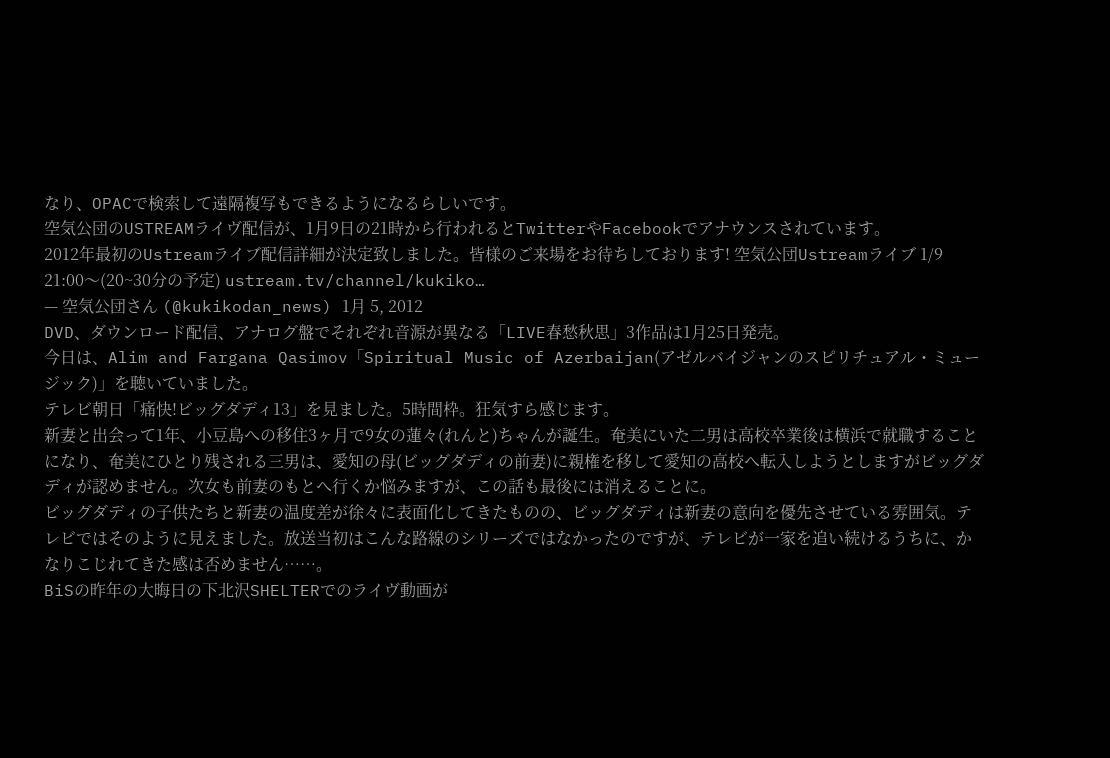なり、OPACで検索して遠隔複写もできるようになるらしいです。
空気公団のUSTREAMライヴ配信が、1月9日の21時から行われるとTwitterやFacebookでアナウンスされています。
2012年最初のUstreamライブ配信詳細が決定致しました。皆様のご来場をお待ちしております! 空気公団Ustreamライブ 1/9 21:00〜(20~30分の予定) ustream.tv/channel/kukiko…
— 空気公団さん (@kukikodan_news) 1月 5, 2012
DVD、ダウンロード配信、アナログ盤でそれぞれ音源が異なる「LIVE春愁秋思」3作品は1月25日発売。
今日は、Alim and Fargana Qasimov「Spiritual Music of Azerbaijan(アゼルバイジャンのスピリチュアル・ミュージック)」を聴いていました。
テレビ朝日「痛快!ビッグダディ13」を見ました。5時間枠。狂気すら感じます。
新妻と出会って1年、小豆島への移住3ヶ月で9女の蓮々(れんと)ちゃんが誕生。奄美にいた二男は高校卒業後は横浜で就職することになり、奄美にひとり残される三男は、愛知の母(ビッグダディの前妻)に親権を移して愛知の高校へ転入しようとしますがビッグダディが認めません。次女も前妻のもとへ行くか悩みますが、この話も最後には消えることに。
ビッグダディの子供たちと新妻の温度差が徐々に表面化してきたものの、ビッグダディは新妻の意向を優先させている雰囲気。テレビではそのように見えました。放送当初はこんな路線のシリーズではなかったのですが、テレビが一家を追い続けるうちに、かなりこじれてきた感は否めません……。
BiSの昨年の大晦日の下北沢SHELTERでのライヴ動画が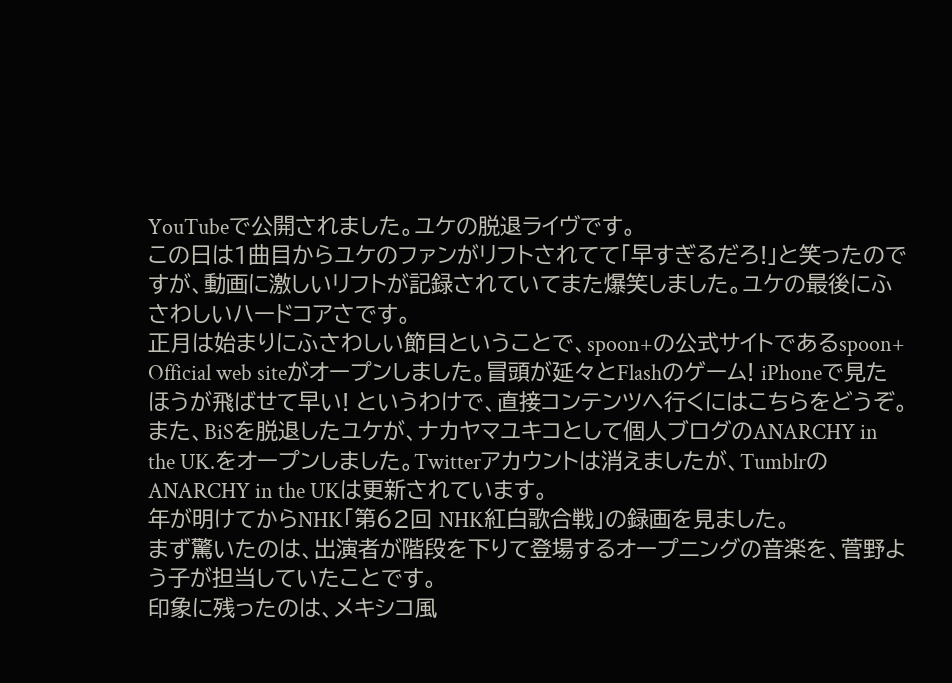YouTubeで公開されました。ユケの脱退ライヴです。
この日は1曲目からユケのファンがリフトされてて「早すぎるだろ!」と笑ったのですが、動画に激しいリフトが記録されていてまた爆笑しました。ユケの最後にふさわしいハードコアさです。
正月は始まりにふさわしい節目ということで、spoon+の公式サイトであるspoon+ Official web siteがオープンしました。冒頭が延々とFlashのゲーム! iPhoneで見たほうが飛ばせて早い! というわけで、直接コンテンツへ行くにはこちらをどうぞ。
また、BiSを脱退したユケが、ナカヤマユキコとして個人ブログのANARCHY in the UK.をオープンしました。Twitterアカウントは消えましたが、TumblrのANARCHY in the UKは更新されています。
年が明けてからNHK「第62回 NHK紅白歌合戦」の録画を見ました。
まず驚いたのは、出演者が階段を下りて登場するオープニングの音楽を、菅野よう子が担当していたことです。
印象に残ったのは、メキシコ風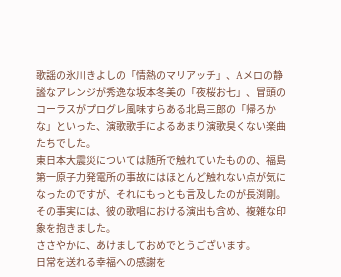歌謡の氷川きよしの「情熱のマリアッチ」、Aメロの静謐なアレンジが秀逸な坂本冬美の「夜桜お七」、冒頭のコーラスがプログレ風味すらある北島三郎の「帰ろかな」といった、演歌歌手によるあまり演歌臭くない楽曲たちでした。
東日本大震災については随所で触れていたものの、福島第一原子力発電所の事故にはほとんど触れない点が気になったのですが、それにもっとも言及したのが長渕剛。その事実には、彼の歌唱における演出も含め、複雑な印象を抱きました。
ささやかに、あけましておめでとうございます。
日常を送れる幸福への感謝を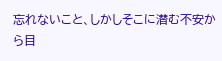忘れないこと、しかしそこに潜む不安から目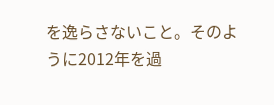を逸らさないこと。そのように2012年を過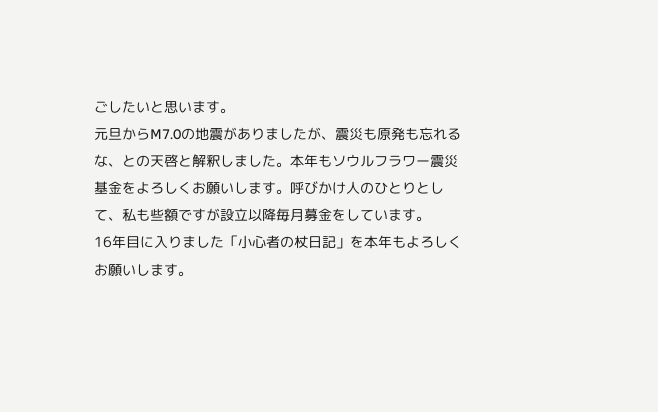ごしたいと思います。
元旦からM7.0の地震がありましたが、震災も原発も忘れるな、との天啓と解釈しました。本年もソウルフラワー震災基金をよろしくお願いします。呼びかけ人のひとりとして、私も些額ですが設立以降毎月募金をしています。
16年目に入りました「小心者の杖日記」を本年もよろしくお願いします。